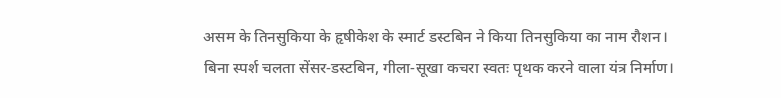असम के तिनसुकिया के हृषीकेश के स्मार्ट डस्टबिन ने किया तिनसुकिया का नाम रौशन।
बिना स्पर्श चलता सेंसर‑डस्टबिन, गीला‑सूखा कचरा स्वतः पृथक करने वाला यंत्र निर्माण।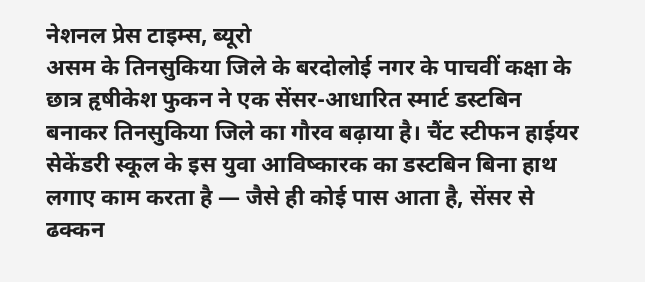नेशनल प्रेस टाइम्स, ब्यूरो
असम के तिनसुकिया जिले के बरदोलोई नगर के पाचवीं कक्षा के छात्र हृषीकेश फुकन ने एक सेंसर-आधारित स्मार्ट डस्टबिन बनाकर तिनसुकिया जिले का गौरव बढ़ाया है। चैंट स्टीफन हाईयर सेकेंडरी स्कूल के इस युवा आविष्कारक का डस्टबिन बिना हाथ लगाए काम करता है — जैसे ही कोई पास आता है, सेंसर से ढक्कन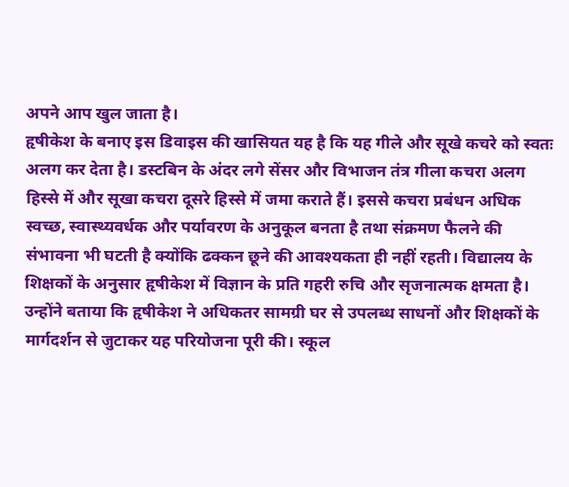अपने आप खुल जाता है।
हृषीकेश के बनाए इस डिवाइस की खासियत यह है कि यह गीले और सूखे कचरे को स्वतः अलग कर देता है। डस्टबिन के अंदर लगे सेंसर और विभाजन तंत्र गीला कचरा अलग हिस्से में और सूखा कचरा दूसरे हिस्से में जमा कराते हैं। इससे कचरा प्रबंधन अधिक स्वच्छ, स्वास्थ्यवर्धक और पर्यावरण के अनुकूल बनता है तथा संक्रमण फैलने की संभावना भी घटती है क्योंकि ढक्कन छूने की आवश्यकता ही नहीं रहती। विद्यालय के शिक्षकों के अनुसार हृषीकेश में विज्ञान के प्रति गहरी रुचि और सृजनात्मक क्षमता है। उन्होंने बताया कि हृषीकेश ने अधिकतर सामग्री घर से उपलब्ध साधनों और शिक्षकों के मार्गदर्शन से जुटाकर यह परियोजना पूरी की। स्कूल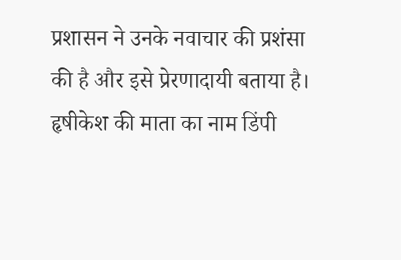प्रशासन ने उनके नवाचार की प्रशंसा की है और इसे प्रेरणादायी बताया है। हृषीकेश की माता का नाम डिंपी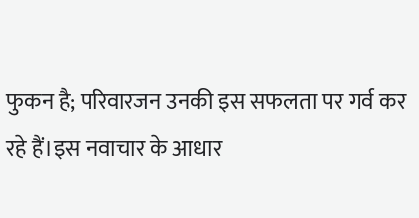फुकन है; परिवारजन उनकी इस सफलता पर गर्व कर रहे हैं।इस नवाचार के आधार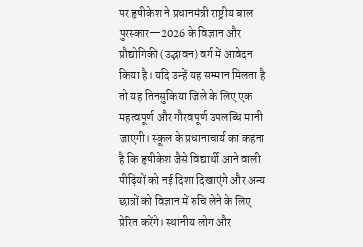पर हृषीकेश ने प्रधानमंत्री राष्ट्रीय बाल पुरस्कार—2026 के विज्ञान और प्रौद्योगिकी (उद्भावन) वर्ग में आवेदन किया है। यदि उन्हें यह सम्मान मिलता है तो यह तिनसुकिया जिले के लिए एक महत्वपूर्ण और गौरवपूर्ण उपलब्धि मानी जाएगी। स्कूल के प्रधानाचार्य का कहना है कि हृषीकेश जैसे विद्यार्थी आने वाली पीढ़ियों को नई दिशा दिखाएंगे और अन्य छात्रों को विज्ञान में रुचि लेने के लिए प्रेरित करेंगे। स्थानीय लोग और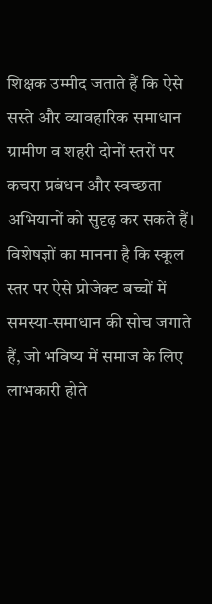शिक्षक उम्मीद जताते हैं कि ऐसे सस्ते और व्यावहारिक समाधान ग्रामीण व शहरी दोनों स्तरों पर कचरा प्रबंधन और स्वच्छता अभियानों को सुदृढ़ कर सकते हैं। विशेषज्ञों का मानना है कि स्कूल स्तर पर ऐसे प्रोजेक्ट बच्चों में समस्या‑समाधान की सोच जगाते हैं, जो भविष्य में समाज के लिए लाभकारी होते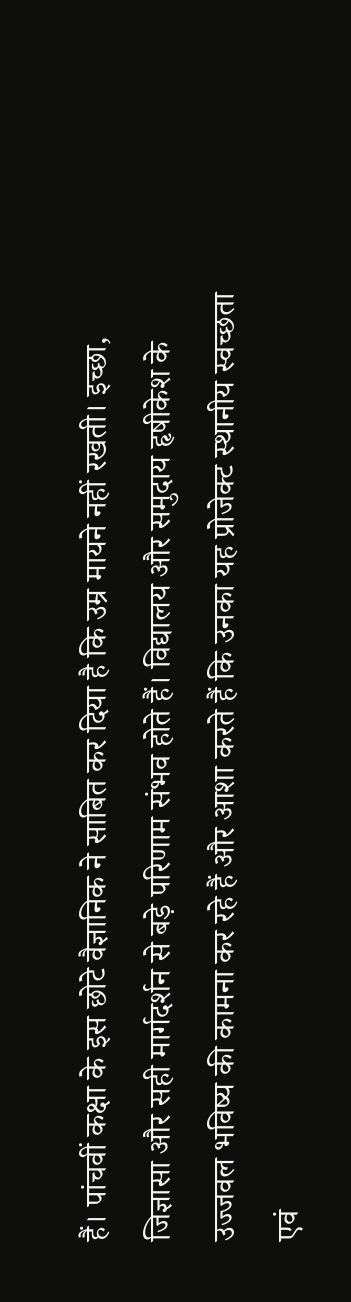हैं। पांचवीं कक्षा के इस छोटे वैज्ञानिक ने साबित कर दिया है कि उम्र मायने नहीं रखती। इच्छा, जिज्ञासा और सही मार्गदर्शन से बड़े परिणाम संभव होते हैं। विद्यालय और समुदाय हृषीकेश के उज्जवल भविष्य की कामना कर रहे हैं और आशा करते हैं कि उनका यह प्रोजेक्ट स्थानीय स्वच्छता एवं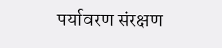पर्यावरण संरक्षण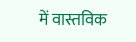में वास्तविक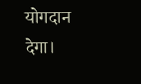योगदान देगा।